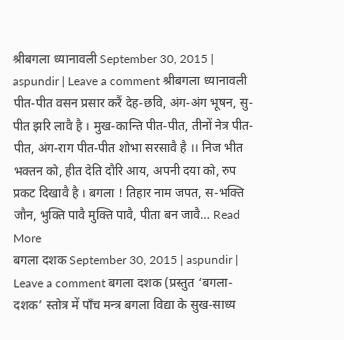श्रीबगला ध्यानावली September 30, 2015 | aspundir | Leave a comment श्रीबगला ध्यानावली पीत-पीत वसन प्रसार करैं देह-छवि, अंग-अंग भूषन, सु-पीत झरि लावै है । मुख-कान्ति पीत-पीत, तीनों नेत्र पीत-पीत, अंग-राग पीत-पीत शोभा सरसावै है ।। निज भीत भक्तन को, हीत देति दौरि आय, अपनी दया को, रुप प्रकट दिखावै है । बगला ! तिहार नाम जपत, स-भक्ति जौन, भुक्ति पावै मुक्ति पावै, पीता बन जावै… Read More
बगला दशक September 30, 2015 | aspundir | Leave a comment बगला दशक (प्रस्तुत ‘बगला-दशक’ स्तोत्र में पाँच मन्त्र बगला विद्या के सुख-साध्य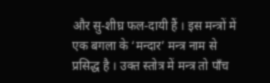और सु-शीघ्र फल-दायी हैं । इस मन्त्रों में एक बगला के ‘मन्दार’ मन्त्र नाम से प्रसिद्ध है । उक्त स्तोत्र में मन्त्र तो पाँच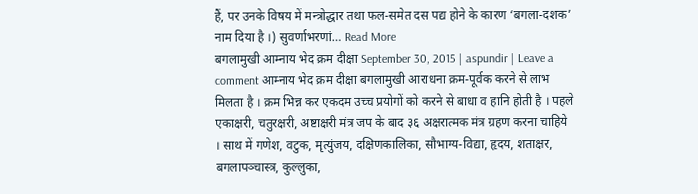हैं, पर उनके विषय में मन्त्रोद्धार तथा फल-समेत दस पद्य होने के कारण ‘बगला-दशक’ नाम दिया है ।) सुवर्णाभरणां… Read More
बगलामुखी आम्नाय भेद क्रम दीक्षा September 30, 2015 | aspundir | Leave a comment आम्नाय भेद क्रम दीक्षा बगलामुखी आराधना क्रम-पूर्वक करने से लाभ मिलता है । क्रम भिन्न कर एकदम उच्च प्रयोगों को करने से बाधा व हानि होती है । पहले एकाक्षरी, चतुरक्षरी, अष्टाक्षरी मंत्र जप के बाद ३६ अक्षरात्मक मंत्र ग्रहण करना चाहिये । साथ में गणेश, वटुक, मृत्युंजय, दक्षिणकालिका, सौभाग्य-विद्या, हृदय, शताक्षर, बगलापञ्चास्त्र, कुल्लुका,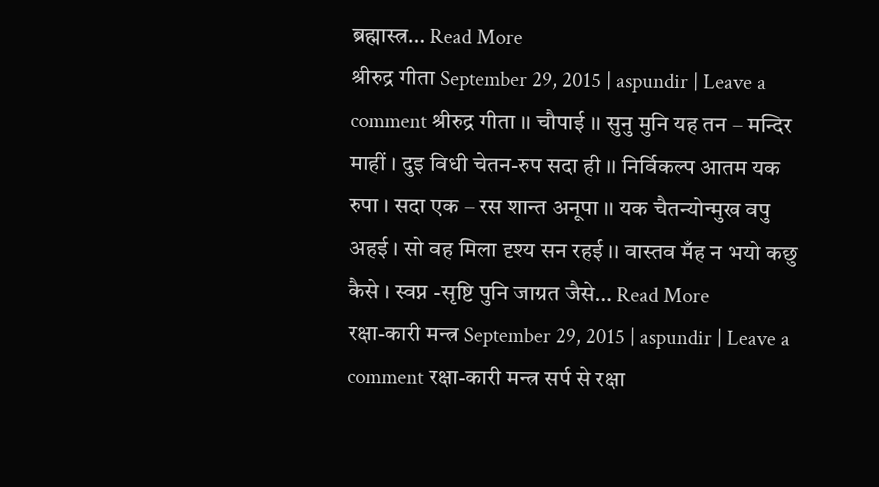ब्रह्मास्त्र… Read More
श्रीरुद्र गीता September 29, 2015 | aspundir | Leave a comment श्रीरुद्र गीता ।। चौपाई ।। सुनु मुनि यह तन – मन्दिर माहीं । दुइ विधी चेतन-रुप सदा ही ।। निर्विकल्प आतम यक रुपा । सदा एक – रस शान्त अनूपा ।। यक चैतन्योन्मुख वपु अहई । सो वह मिला दृश्य सन रहई ।। वास्तव मँह न भयो कछु कैसे । स्वप्न -सृष्टि पुनि जाग्रत जैसे… Read More
रक्षा-कारी मन्त्र September 29, 2015 | aspundir | Leave a comment रक्षा-कारी मन्त्र सर्प से रक्षा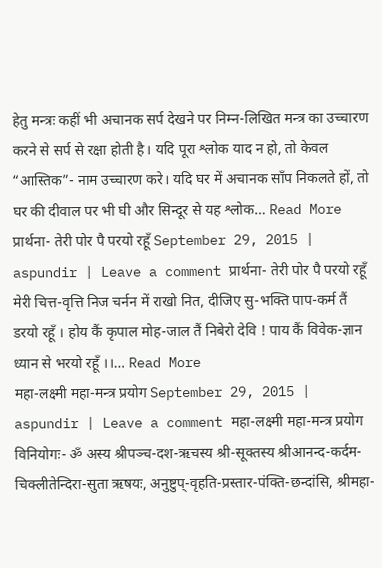हेतु मन्त्रः कहीं भी अचानक सर्प देखने पर निम्न-लिखित मन्त्र का उच्चारण करने से सर्प से रक्षा होती है। यदि पूरा श्लोक याद न हो, तो केवल “आस्तिक”- नाम उच्चारण करे। यदि घर में अचानक साँप निकलते हों, तो घर की दीवाल पर भी घी और सिन्दूर से यह श्लोक… Read More
प्रार्थना- तेरी पोर पै परयो रहूँ September 29, 2015 | aspundir | Leave a comment प्रार्थना- तेरी पोर पै परयो रहूँ मेरी चित्त-वृत्ति निज चर्नन में राखो नित, दीजिए सु-भक्ति पाप-कर्म तैं डरयो रहूँ । होय कैं कृपाल मोह-जाल तैं निबेरो देवि ! पाय कैं विवेक-ज्ञान ध्यान से भरयो रहूँ ।।… Read More
महा-लक्ष्मी महा-मन्त्र प्रयोग September 29, 2015 | aspundir | Leave a comment महा-लक्ष्मी महा-मन्त्र प्रयोग विनियोगः- ॐ अस्य श्रीपञ्च-दश-ऋचस्य श्री-सूक्तस्य श्रीआनन्द-कर्दम-चिक्लीतेन्दिरा-सुता ऋषयः, अनुष्टुप्-वृहति-प्रस्तार-पंक्ति-छन्दांसि, श्रीमहा-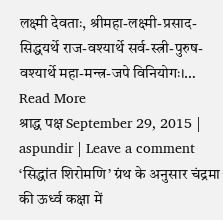लक्ष्मी देवताः, श्रीमहा-लक्ष्मी-प्रसाद-सिद्धयर्थे राज-वश्यार्थे सर्व-स्त्री-पुरुष-वश्यार्थे महा-मन्त्र-जपे विनियोगः।… Read More
श्राद्ध पक्ष September 29, 2015 | aspundir | Leave a comment ‘सिद्धांत शिरोमणि’ ग्रंथ के अनुसार चंद्रमा की ऊर्ध्व कक्षा में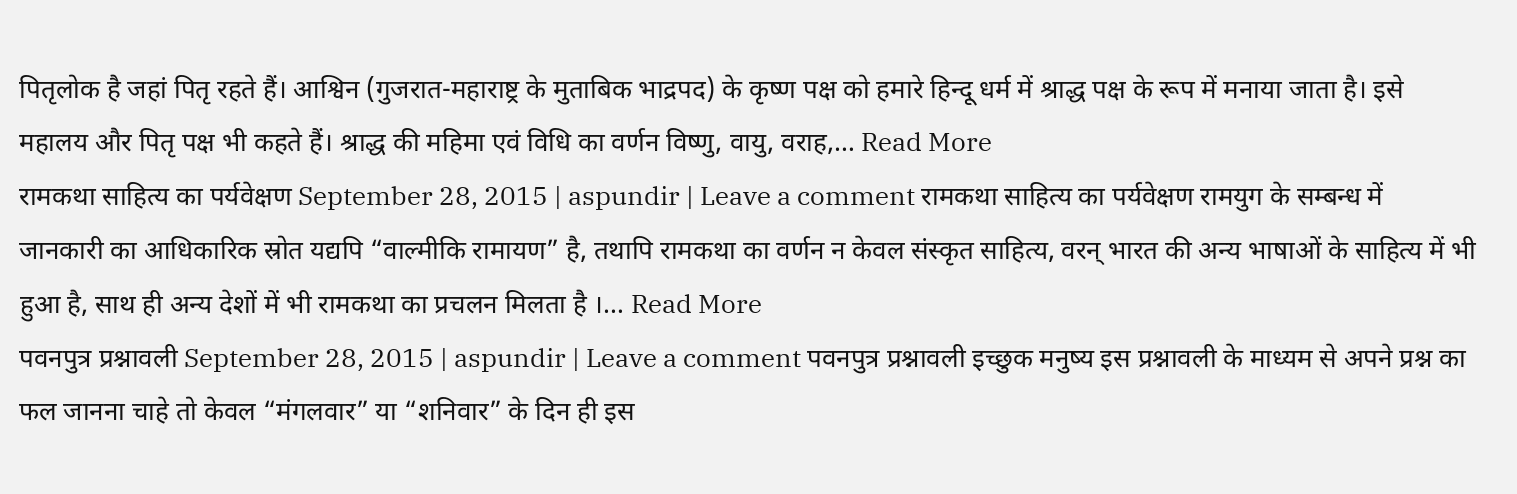पितृलोक है जहां पितृ रहते हैं। आश्विन (गुजरात-महाराष्ट्र के मुताबिक भाद्रपद) के कृष्ण पक्ष को हमारे हिन्दू धर्म में श्राद्ध पक्ष के रूप में मनाया जाता है। इसे महालय और पितृ पक्ष भी कहते हैं। श्राद्ध की महिमा एवं विधि का वर्णन विष्णु, वायु, वराह,… Read More
रामकथा साहित्य का पर्यवेक्षण September 28, 2015 | aspundir | Leave a comment रामकथा साहित्य का पर्यवेक्षण रामयुग के सम्बन्ध में जानकारी का आधिकारिक स्रोत यद्यपि “वाल्मीकि रामायण” है, तथापि रामकथा का वर्णन न केवल संस्कृत साहित्य, वरन् भारत की अन्य भाषाओं के साहित्य में भी हुआ है, साथ ही अन्य देशों में भी रामकथा का प्रचलन मिलता है ।… Read More
पवनपुत्र प्रश्नावली September 28, 2015 | aspundir | Leave a comment पवनपुत्र प्रश्नावली इच्छुक मनुष्य इस प्रश्नावली के माध्यम से अपने प्रश्न का फल जानना चाहे तो केवल “मंगलवार” या “शनिवार” के दिन ही इस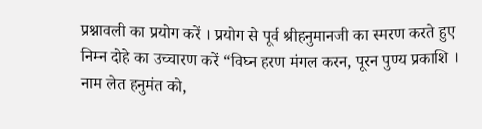प्रश्नावली का प्रयोग करें । प्रयोग से पूर्व श्रीहनुमानजी का स्मरण करते हुए निम्न दोहे का उच्चारण करें “विघ्न हरण मंगल करन, पूरन पुण्य प्रकाशि । नाम लेत हनुमंत को,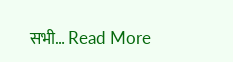सभी… Read More